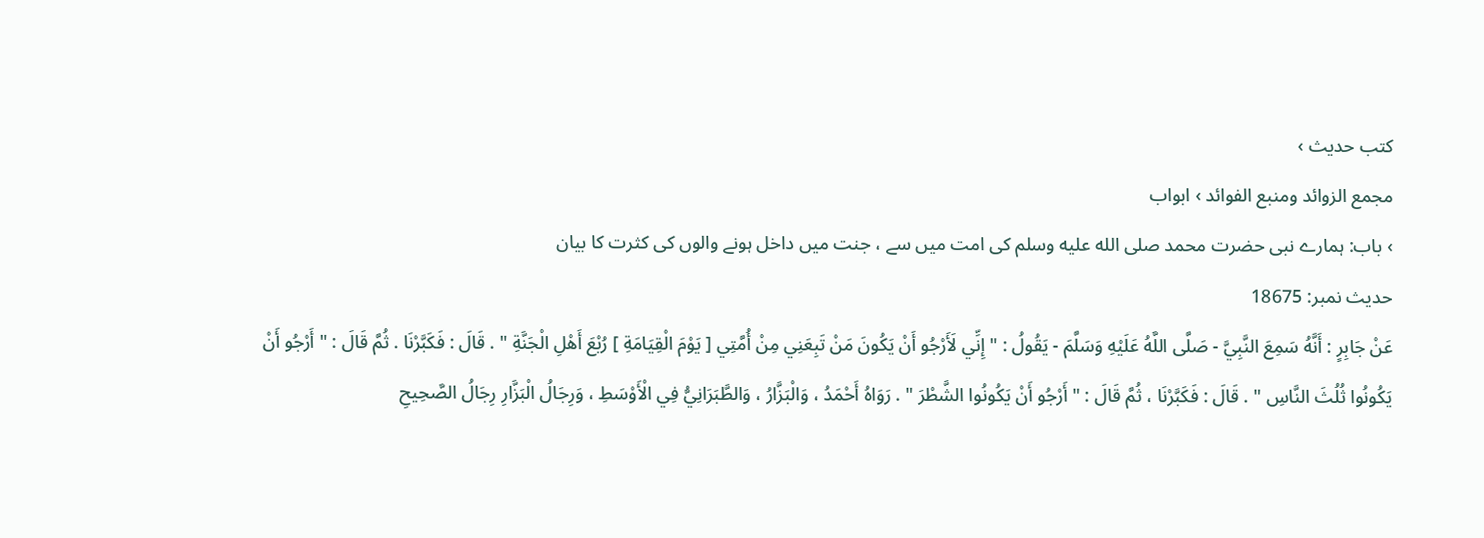کتب حدیث ›
مجمع الزوائد ومنبع الفوائد › ابواب
› باب: ہمارے نبی حضرت محمد صلى الله عليه وسلم کی امت میں سے ، جنت میں داخل ہونے والوں کی کثرت کا بیان
حدیث نمبر: 18675
عَنْ جَابِرٍ : أَنَّهُ سَمِعَ النَّبِيَّ - صَلَّى اللَّهُ عَلَيْهِ وَسَلَّمَ - يَقُولُ : " إِنِّي لَأَرْجُو أَنْ يَكُونَ مَنْ تَبِعَنِي مِنْ أُمَّتِي [ يَوْمَ الْقِيَامَةِ ] رُبْعَ أَهْلِ الْجَنَّةِ " . قَالَ : فَكَبَّرْنَا . ثُمَّ قَالَ : " أَرْجُو أَنْ يَكُونُوا ثُلُثَ النَّاسِ " . قَالَ : فَكَبَّرْنَا ، ثُمَّ قَالَ : " أَرْجُو أَنْ يَكُونُوا الشَّطْرَ " . رَوَاهُ أَحْمَدُ ، وَالْبَزَّارُ ، وَالطَّبَرَانِيُّ فِي الْأَوْسَطِ ، وَرِجَالُ الْبَزَّارِ رِجَالُ الصَّحِيحِ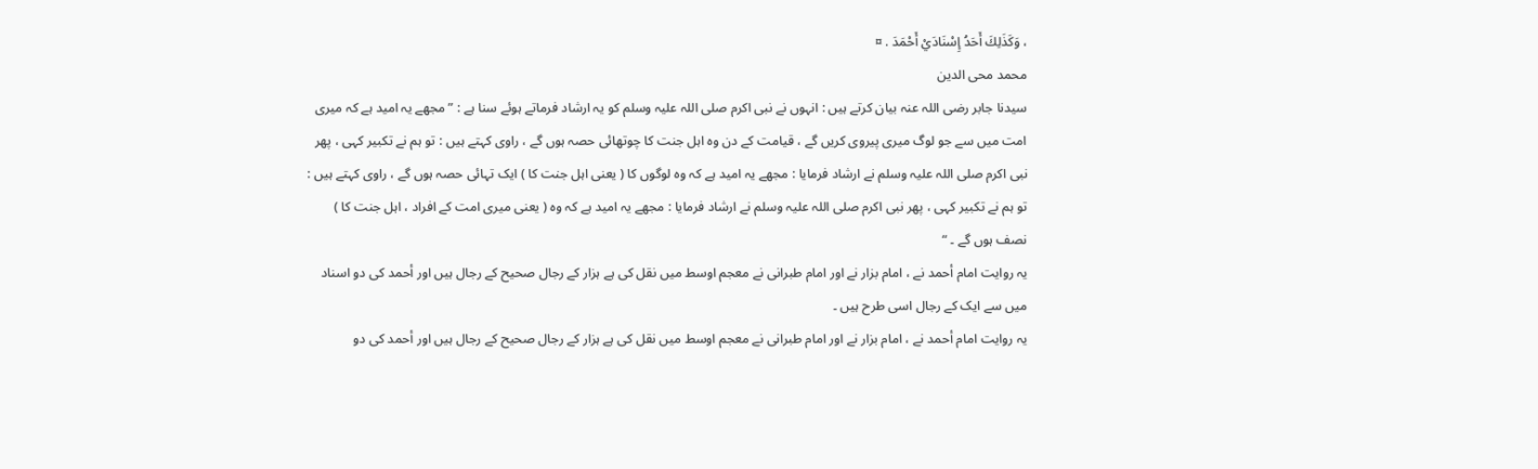، وَكَذَلِكَ أَحَدُ إِسْنَادَيْ أَحْمَدَ . ¤
محمد محی الدین
سیدنا جابر رضی اللہ عنہ بیان کرتے ہیں : انہوں نے نبی اکرم صلی اللہ علیہ وسلم کو یہ ارشاد فرماتے ہوئے سنا ہے : ” مجھے یہ امید ہے کہ میری امت میں سے جو لوگ میری پیروی کریں گے ، قیامت کے دن وہ اہل جنت کا چوتھائی حصہ ہوں گے ، راوی کہتے ہیں : تو ہم نے تکبیر کہی ، پھر نبی اکرم صلی اللہ علیہ وسلم نے ارشاد فرمایا : مجھے یہ امید ہے کہ وہ لوگوں کا ( یعنی اہل جنت کا ) ایک تہائی حصہ ہوں گے ، راوی کہتے ہیں : تو ہم نے تکبیر کہی ، پھر نبی اکرم صلی اللہ علیہ وسلم نے ارشاد فرمایا : مجھے یہ امید ہے کہ وہ ( یعنی میری امت کے افراد ، اہل جنت کا ) نصف ہوں گے ۔ “
یہ روایت امام أحمد نے ، امام بزار نے اور امام طبرانی نے معجم اوسط میں نقل کی ہے ہزار کے رجال صحیح کے رجال ہیں اور أحمد کی دو اسناد میں سے ایک کے رجال اسی طرح ہیں ۔
یہ روایت امام أحمد نے ، امام بزار نے اور امام طبرانی نے معجم اوسط میں نقل کی ہے ہزار کے رجال صحیح کے رجال ہیں اور أحمد کی دو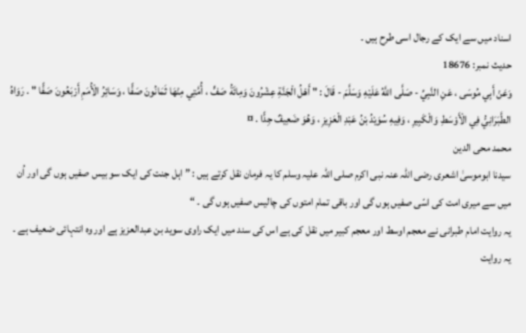اسناد میں سے ایک کے رجال اسی طرح ہیں ۔
حدیث نمبر: 18676
وَعَنْ أَبِي مُوسَى ، عَنِ النَّبِيِّ - صَلَّى اللَّهُ عَلَيْهِ وَسَلَّمَ - قَالَ : " أَهْلُ الْجَنَّةِ عِشْرُونَ وَمِائَةُ صَفٍّ ، أُمَّتِي مِنْهَا ثَمَانُونَ صَفًّا ، وَسَائِرُ الْأُمَمِ أَرْبَعُونَ صَفًّا " . رَوَاهُ الطَّبَرَانِيُّ فِي الْأَوْسَطِ وَالْكَبِيرِ ، وَفِيهِ سُوَيْدُ بْنُ عَبْدِ الْعَزِيزِ ، وَهُوَ ضَعِيفٌ جِدًّا . ¤
محمد محی الدین
سیدنا ابوموسیٰ اشعری رضی اللہ عنہ نبی اکرم صلی اللہ علیہ وسلم کا یہ فرمان نقل کرتے ہیں : ” اہل جنت کی ایک سو بیس صفیں ہوں گی اور اُن میں سے میری امت کی اسّی صفیں ہوں گی اور باقی تمام امتوں کی چالیس صفیں ہوں گی ۔ “
یہ روایت امام طبرانی نے معجم اوسط اور معجم کبیر میں نقل کی ہے اس کی سند میں ایک راوی سوید بن عبدالعزیز ہے اور وہ انتہائی ضعیف ہے ۔
یہ روایت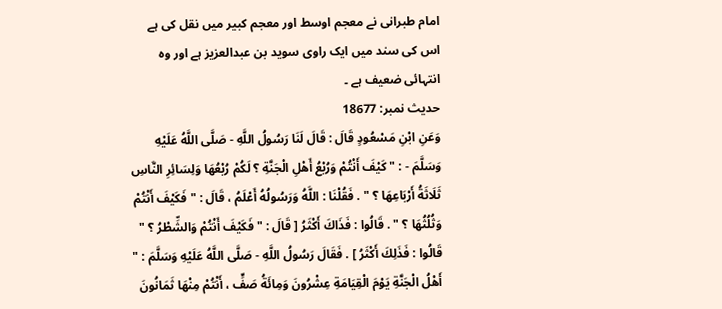امام طبرانی نے معجم اوسط اور معجم کبیر میں نقل کی ہے اس کی سند میں ایک راوی سوید بن عبدالعزیز ہے اور وہ انتہائی ضعیف ہے ۔
حدیث نمبر: 18677
وَعَنِ ابْنِ مَسْعُودٍ قَالَ : قَالَ لَنَا رَسُولُ اللَّهِ - صَلَّى اللَّهُ عَلَيْهِ وَسَلَّمَ - : " كَيْفَ أَنْتُمْ وَرُبْعُ أَهْلِ الْجَنَّةِ ؟ لَكُمْ رُبْعُهَا وَلِسَائِرِ النَّاسِ ثَلَاثَةُ أَرْبَاعِهَا ؟ " . فَقُلْنَا : اللَّهُ وَرَسُولُهُ أَعْلَمُ ، قَالَ : " فَكَيْفَ أَنْتُمْ وَثُلُثُهَا ؟ " . قَالُوا : فَذَاكَ أَكْثَرُ [ قَالَ : " فَكَيْفَ أَنْتُمْ وَالشِّطْرُ ؟ " قَالُوا : فَذَلِكَ أَكْثَرُ ] . فَقَالَ رَسُولُ اللَّهِ - صَلَّى اللَّهُ عَلَيْهِ وَسَلَّمَ : " أَهْلُ الْجَنَّةِ يَوْمَ الْقِيَامَةِ عِشْرُونَ وَمِائَةُ صَفٍّ ، أَنْتُمْ مِنْهَا ثَمَانُونَ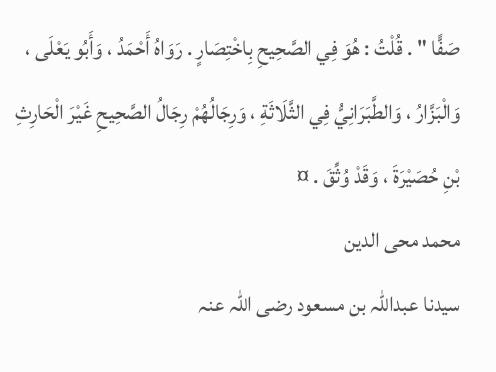صَفًّا " . قُلْتُ : هُوَ فِي الصَّحِيحِ بِاخْتِصَارٍ . رَوَاهُ أَحْمَدُ ، وَأَبُو يَعْلَى ، وَالْبَزَّارُ ، وَالطَّبَرَانِيُّ فِي الثَّلَاثَةِ ، وَرِجَالُهُمْ رِجَالُ الصَّحِيحِ غَيْرَ الْحَارِثِ بْنِ حُصَيْرَةَ ، وَقَدْ وُثِّقَ . ¤
محمد محی الدین
سیدنا عبداللہ بن مسعود رضی اللہ عنہ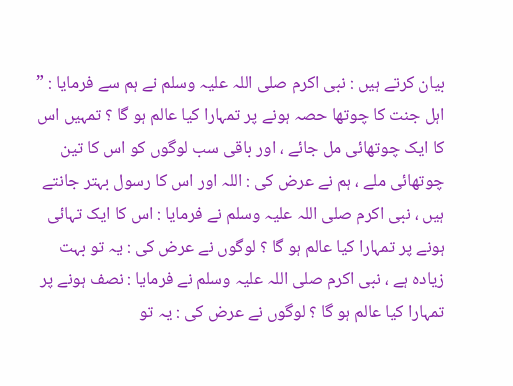بیان کرتے ہیں : نبی اکرم صلی اللہ علیہ وسلم نے ہم سے فرمایا : ” اہل جنت کا چوتھا حصہ ہونے پر تمہارا کیا عالم ہو گا ؟ تمہیں اس کا ایک چوتھائی مل جائے ، اور باقی سب لوگوں کو اس کا تین چوتھائی ملے ، ہم نے عرض کی : اللہ اور اس کا رسول بہتر جانتے ہیں ، نبی اکرم صلی اللہ علیہ وسلم نے فرمایا : اس کا ایک تہائی ہونے پر تمہارا کیا عالم ہو گا ؟ لوگوں نے عرض کی : یہ تو بہت زیادہ ہے ، نبی اکرم صلی اللہ علیہ وسلم نے فرمایا : نصف ہونے پر تمہارا کیا عالم ہو گا ؟ لوگوں نے عرض کی : یہ تو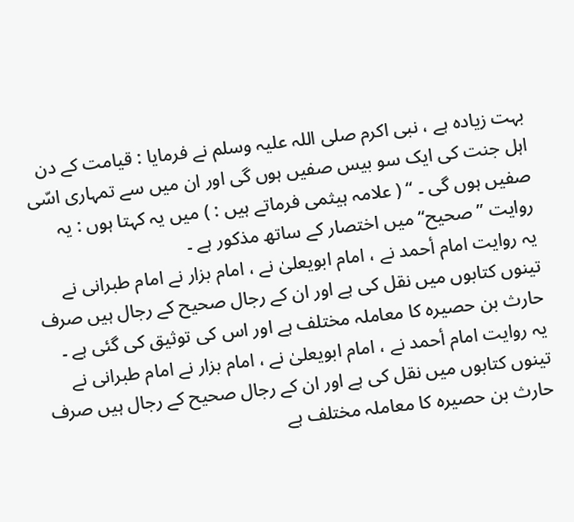بہت زیادہ ہے ، نبی اکرم صلی اللہ علیہ وسلم نے فرمایا : قیامت کے دن اہل جنت کی ایک سو بیس صفیں ہوں گی اور ان میں سے تمہاری اسّی صفیں ہوں گی ۔ “ ( علامہ ہیثمی فرماتے ہیں : ) میں یہ کہتا ہوں : یہ روایت ” صحیح“ میں اختصار کے ساتھ مذکور ہے ۔
یہ روایت امام أحمد نے ، امام ابویعلیٰ نے ، امام بزار نے امام طبرانی نے تینوں کتابوں میں نقل کی ہے اور ان کے رجال صحیح کے رجال ہیں صرف حارث بن حصیرہ کا معاملہ مختلف ہے اور اس کی توثیق کی گئی ہے ۔
یہ روایت امام أحمد نے ، امام ابویعلیٰ نے ، امام بزار نے امام طبرانی نے تینوں کتابوں میں نقل کی ہے اور ان کے رجال صحیح کے رجال ہیں صرف حارث بن حصیرہ کا معاملہ مختلف ہے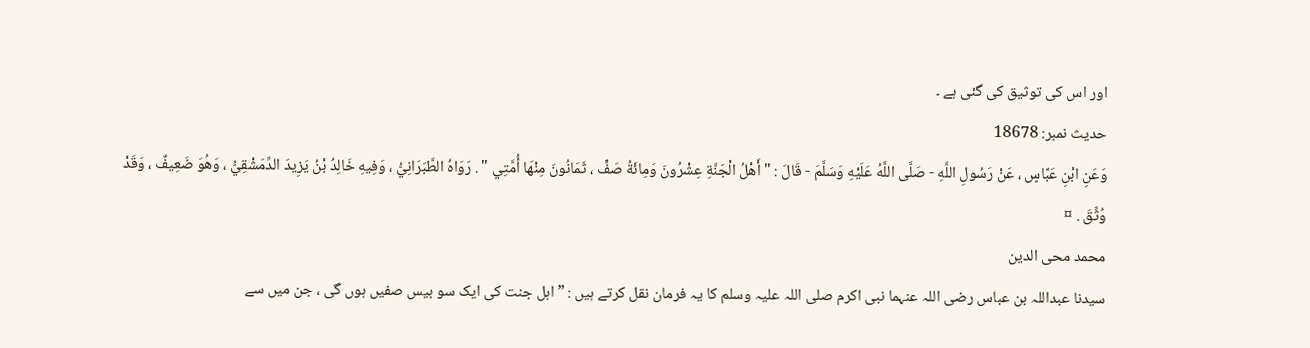اور اس کی توثیق کی گئی ہے ۔
حدیث نمبر: 18678
وَعَنِ ابْنِ عَبَّاسٍ ، عَنْ رَسُولِ اللَّهِ - صَلَّى اللَّهُ عَلَيْهِ وَسَلَّمَ - قَالَ : " أَهْلُ الْجَنَّةِ عِشْرُونَ وَمِائَةُ صَفٍّ ، ثَمَانُونَ مِنْهَا أُمَّتِي " . رَوَاهُ الطَّبَرَانِيُّ ، وَفِيهِ خَالِدُ بْنُ يَزِيدَ الدِّمَشْقِيُّ ، وَهُوَ ضَعِيفٌ ، وَقَدْ وُثِّقَ . ¤
محمد محی الدین
سیدنا عبداللہ بن عباس رضی اللہ عنہما نبی اکرم صلی اللہ علیہ وسلم کا یہ فرمان نقل کرتے ہیں : ” اہل جنت کی ایک سو بیس صفیں ہوں گی ، جن میں سے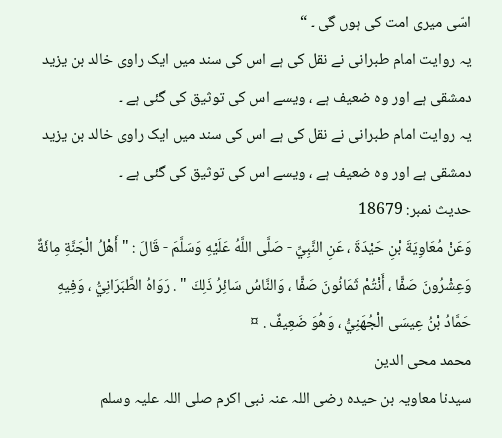اسّی میری امت کی ہوں گی ۔ “
یہ روایت امام طبرانی نے نقل کی ہے اس کی سند میں ایک راوی خالد بن یزید دمشقی ہے اور وہ ضعیف ہے ، ویسے اس کی توثیق کی گئی ہے ۔
یہ روایت امام طبرانی نے نقل کی ہے اس کی سند میں ایک راوی خالد بن یزید دمشقی ہے اور وہ ضعیف ہے ، ویسے اس کی توثیق کی گئی ہے ۔
حدیث نمبر: 18679
وَعَنْ مُعَاوِيَةَ بْنِ حَيْدَةَ ، عَنِ النَّبِيِّ - صَلَّى اللَّهُ عَلَيْهِ وَسَلَّمَ - قَالَ : " أَهْلُ الْجَنَّةِ مِائَةٌ وَعِشْرُونَ صَفًّا ، أَنْتُمْ ثَمَانُونَ صَفًّا ، وَالنَّاسُ سَائِرُ ذَلِكَ " . رَوَاهُ الطَّبَرَانِيُّ ، وَفِيهِ حَمَّادُ بْنُ عِيسَى الْجُهَنِيُّ ، وَهُوَ ضَعِيفٌ . ¤
محمد محی الدین
سیدنا معاویہ بن حیدہ رضی اللہ عنہ نبی اکرم صلی اللہ علیہ وسلم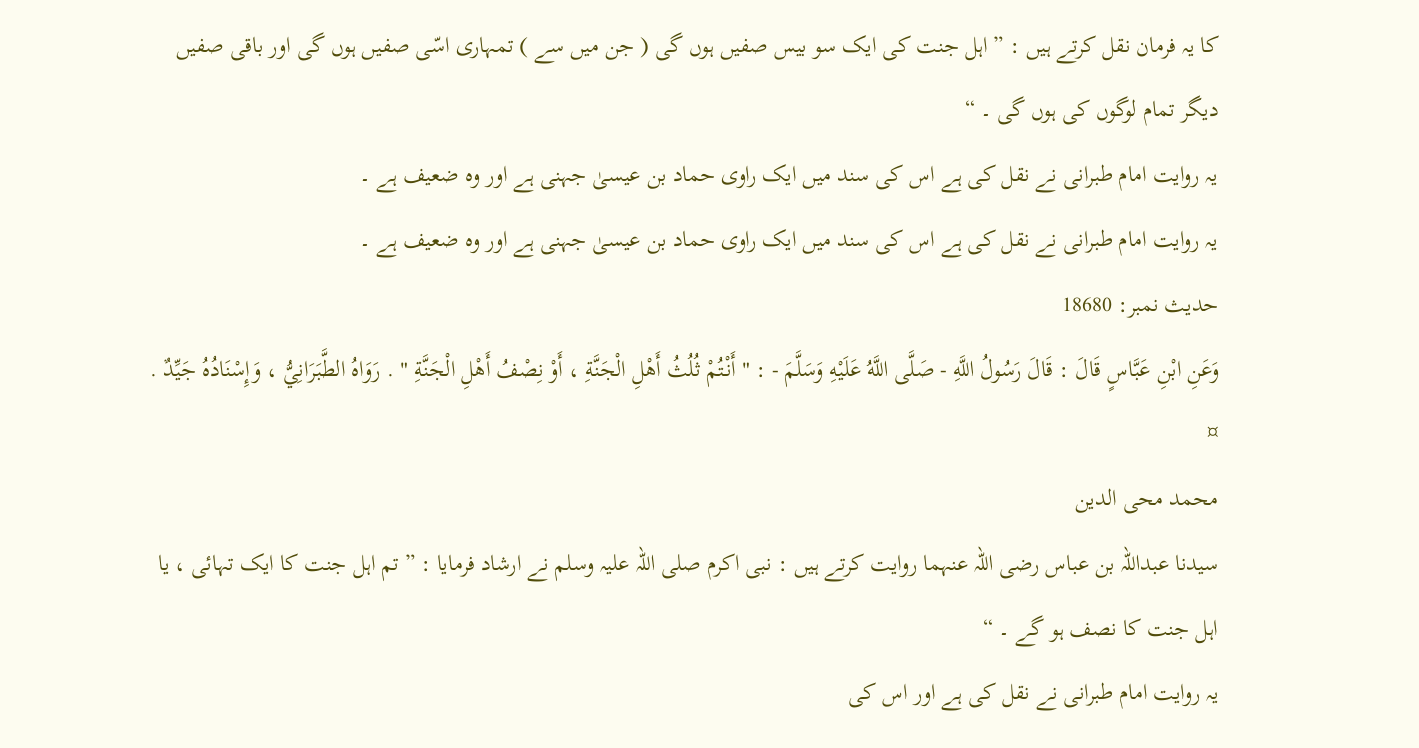کا یہ فرمان نقل کرتے ہیں : ” اہل جنت کی ایک سو بیس صفیں ہوں گی ( جن میں سے ) تمہاری اسّی صفیں ہوں گی اور باقی صفیں دیگر تمام لوگوں کی ہوں گی ۔ “
یہ روایت امام طبرانی نے نقل کی ہے اس کی سند میں ایک راوی حماد بن عیسیٰ جہنی ہے اور وہ ضعیف ہے ۔
یہ روایت امام طبرانی نے نقل کی ہے اس کی سند میں ایک راوی حماد بن عیسیٰ جہنی ہے اور وہ ضعیف ہے ۔
حدیث نمبر: 18680
وَعَنِ ابْنِ عَبَّاسٍ قَالَ : قَالَ رَسُولُ اللَّهِ - صَلَّى اللَّهُ عَلَيْهِ وَسَلَّمَ - : " أَنْتُمْ ثُلُثُ أَهْلِ الْجَنَّةِ ، أَوْ نِصْفُ أَهْلِ الْجَنَّةِ " . رَوَاهُ الطَّبَرَانِيُّ ، وَإِسْنَادُهُ جَيِّدٌ . ¤
محمد محی الدین
سیدنا عبداللہ بن عباس رضی اللہ عنہما روایت کرتے ہیں : نبی اکرم صلی اللہ علیہ وسلم نے ارشاد فرمایا : ” تم اہل جنت کا ایک تہائی ، یا اہل جنت کا نصف ہو گے ۔ “
یہ روایت امام طبرانی نے نقل کی ہے اور اس کی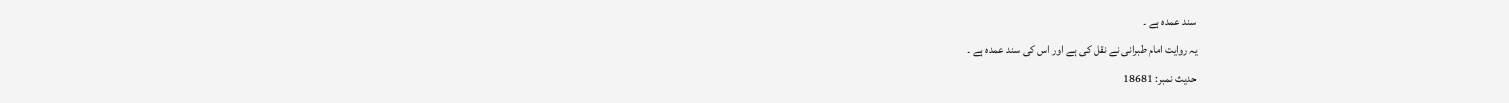سند عمدہ ہے ۔
یہ روایت امام طبرانی نے نقل کی ہے اور اس کی سند عمدہ ہے ۔
حدیث نمبر: 18681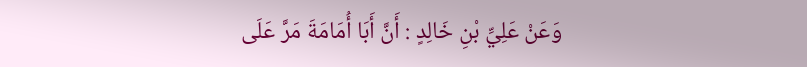وَعَنْ عَلِيِّ بْنِ خَالِدٍ : أَنَّ أَبَا أُمَامَةَ مَرَّ عَلَى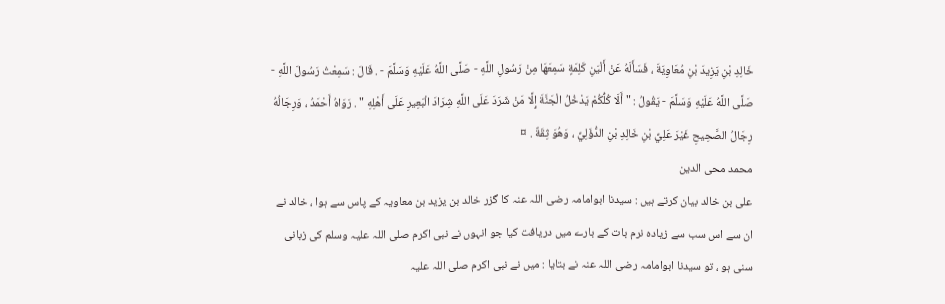خَالِدِ بْنِ يَزِيدَ بْنِ مُعَاوِيَةَ ، فَسَأَلَهُ عَنْ أَلْيَنِ كَلِمَةٍ سَمِعَهَا مِنْ رَسُولِ اللَّهِ - صَلَّى اللَّهُ عَلَيْهِ وَسَلَّمَ - . قَالَ : سَمِعْتُ رَسُولَ اللَّهِ - صَلَّى اللَّهُ عَلَيْهِ وَسَلَّمَ - يَقُولُ : " أَلَا كُلُّكُمْ يَدْخُلُ الْجَنَّةَ إِلَّا مَنْ شَرَدَ عَلَى اللَّهِ شِرَادَ الْبَعِيرِ عَلَى أَهْلِهِ " . رَوَاهُ أَحْمَدُ ، وَرِجَالُهُ رِجَالُ الصَّحِيحِ غَيْرَ عَلِيِّ بْنِ خَالِدِ بْنِ الدُّؤَلِيِّ ، وَهُوَ ثِقَةٌ . ¤
محمد محی الدین
علی بن خالد بیان کرتے ہیں : سیدنا ابوامامہ رضی اللہ عنہ کا گزر خالد بن یزید بن معاویہ کے پاس سے ہوا ، خالد نے ان سے اس سب سے زیادہ نرم بات کے بارے میں دریافت کیا جو انہوں نے نبی اکرم صلی اللہ علیہ وسلم کی زبانی سنی ہو ، تو سیدنا ابوامامہ رضی اللہ عنہ نے بتایا : میں نے نبی اکرم صلی اللہ علیہ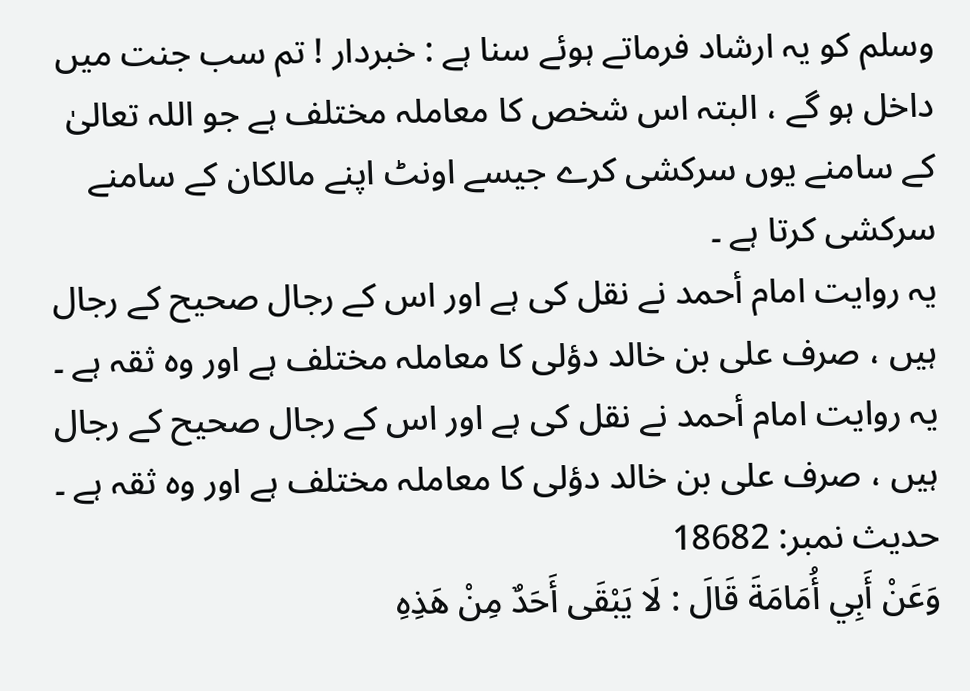وسلم کو یہ ارشاد فرماتے ہوئے سنا ہے : خبردار ! تم سب جنت میں داخل ہو گے ، البتہ اس شخص کا معاملہ مختلف ہے جو اللہ تعالیٰ کے سامنے یوں سرکشی کرے جیسے اونٹ اپنے مالکان کے سامنے سرکشی کرتا ہے ۔
یہ روایت امام أحمد نے نقل کی ہے اور اس کے رجال صحیح کے رجال ہیں ، صرف علی بن خالد دؤلی کا معاملہ مختلف ہے اور وہ ثقہ ہے ۔
یہ روایت امام أحمد نے نقل کی ہے اور اس کے رجال صحیح کے رجال ہیں ، صرف علی بن خالد دؤلی کا معاملہ مختلف ہے اور وہ ثقہ ہے ۔
حدیث نمبر: 18682
وَعَنْ أَبِي أُمَامَةَ قَالَ : لَا يَبْقَى أَحَدٌ مِنْ هَذِهِ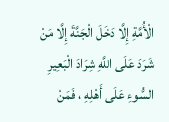الْأُمَّةِ إِلَّا دَخَلَ الْجَنَّةَ إِلَّا مَنْ شَرَدَ عَلَى اللَّهِ شِرَادَ الْبَعِيرِ السُّوءِ عَلَى أَهْلِهِ ، فَمَنْ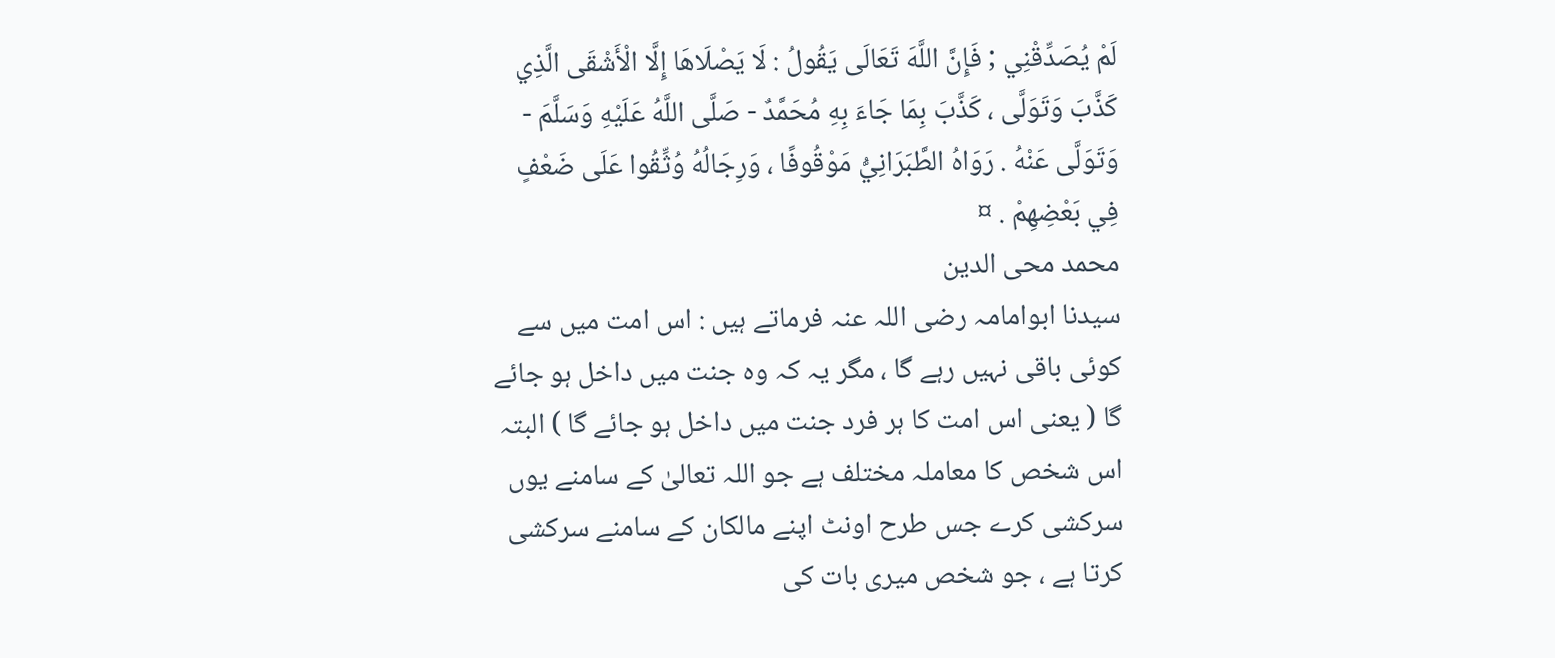لَمْ يُصَدِّقْنِي ; فَإِنَّ اللَّهَ تَعَالَى يَقُولُ : لَا يَصْلَاهَا إِلَّا الْأَشْقَى الَّذِي كَذَّبَ وَتَوَلَّى ، كَذَّبَ بِمَا جَاءَ بِهِ مُحَمَّدٌ - صَلَّى اللَّهُ عَلَيْهِ وَسَلَّمَ - وَتَوَلَّى عَنْهُ . رَوَاهُ الطَّبَرَانِيُّ مَوْقُوفًا ، وَرِجَالُهُ وُثِّقُوا عَلَى ضَعْفٍ فِي بَعْضِهِمْ . ¤
محمد محی الدین
سیدنا ابوامامہ رضی اللہ عنہ فرماتے ہیں : اس امت میں سے کوئی باقی نہیں رہے گا ، مگر یہ کہ وہ جنت میں داخل ہو جائے گا ( یعنی اس امت کا ہر فرد جنت میں داخل ہو جائے گا ) البتہ اس شخص کا معاملہ مختلف ہے جو اللہ تعالیٰ کے سامنے یوں سرکشی کرے جس طرح اونٹ اپنے مالکان کے سامنے سرکشی کرتا ہے ، جو شخص میری بات کی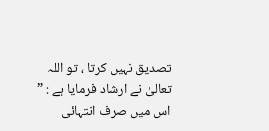تصدیق نہیں کرتا ، تو اللہ تعالیٰ نے ارشاد فرمایا ہے : ” اس میں صرف انتہائی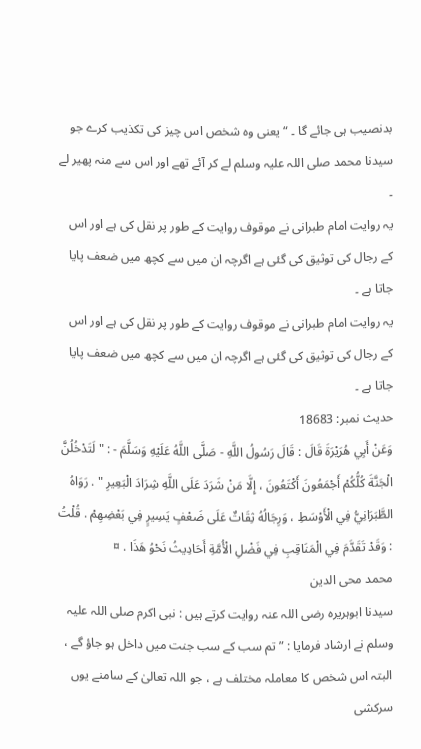بدنصیب ہی جائے گا ۔ “ یعنی وہ شخص اس چیز کی تکذیب کرے جو سیدنا محمد صلی اللہ علیہ وسلم لے کر آئے تھے اور اس سے منہ پھیر لے ۔
یہ روایت امام طبرانی نے موقوف روایت کے طور پر نقل کی ہے اور اس کے رجال کی توثیق کی گئی ہے اگرچہ ان میں سے کچھ میں ضعف پایا جاتا ہے ۔
یہ روایت امام طبرانی نے موقوف روایت کے طور پر نقل کی ہے اور اس کے رجال کی توثیق کی گئی ہے اگرچہ ان میں سے کچھ میں ضعف پایا جاتا ہے ۔
حدیث نمبر: 18683
وَعَنْ أَبِي هُرَيْرَةَ قَالَ : قَالَ رَسُولُ اللَّهِ - صَلَّى اللَّهُ عَلَيْهِ وَسَلَّمَ - : " لَتَدْخُلُنَّ الْجَنَّةَ كُلُّكُمْ أَجْمَعُونَ أَكْتَعُونَ ، إِلَّا مَنْ شَرَدَ عَلَى اللَّهِ شِرَادَ الْبَعِيرِ " . رَوَاهُ الطَّبَرَانِيُّ فِي الْأَوْسَطِ ، وَرِجَالُهُ ثِقَاتٌ عَلَى ضَعْفٍ يَسِيرٍ فِي بَعْضِهِمْ . قُلْتُ : وَقَدْ تَقَدَّمَ فِي الْمَنَاقِبِ فِي فَضْلِ الْأُمَّةِ أَحَادِيثُ نَحْوُ هَذَا . ¤
محمد محی الدین
سیدنا ابوہریرہ رضی اللہ عنہ روایت کرتے ہیں : نبی اکرم صلی اللہ علیہ وسلم نے ارشاد فرمایا : ” تم سب کے سب جنت میں داخل ہو جاؤ گے ، البتہ اس شخص کا معاملہ مختلف ہے ، جو اللہ تعالیٰ کے سامنے یوں سرکشی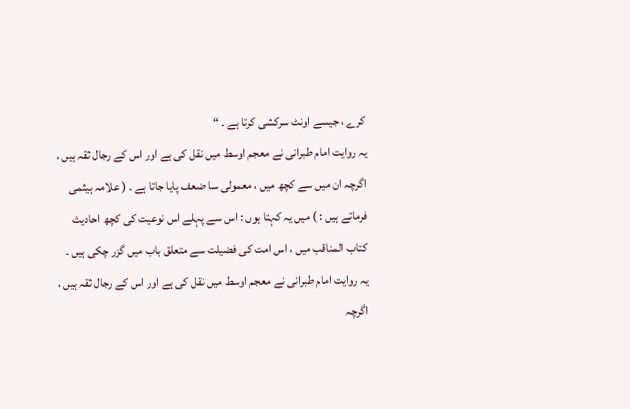کرے ، جیسے اونٹ سرکشی کرتا ہے ۔ “
یہ روایت امام طبرانی نے معجم اوسط میں نقل کی ہے اور اس کے رجال ثقہ ہیں ، اگرچہ ان میں سے کچھ میں ، معمولی سا ضعف پایا جاتا ہے ۔ ( علامہ ہیثمی فرماتے ہیں : ) میں یہ کہتا ہوں : اس سے پہلے اس نوعیت کی کچھ احادیث کتاب المناقب میں ، اس امت کی فضیلت سے متعلق باب میں گزر چکی ہیں ۔
یہ روایت امام طبرانی نے معجم اوسط میں نقل کی ہے اور اس کے رجال ثقہ ہیں ، اگرچہ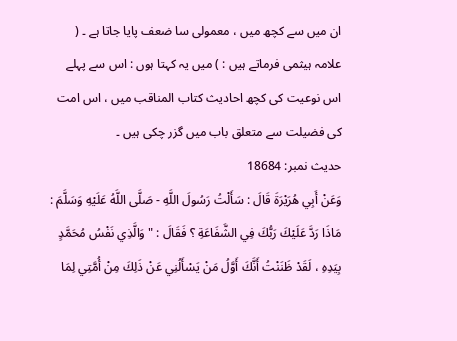ان میں سے کچھ میں ، معمولی سا ضعف پایا جاتا ہے ۔ ( علامہ ہیثمی فرماتے ہیں : ) میں یہ کہتا ہوں : اس سے پہلے اس نوعیت کی کچھ احادیث کتاب المناقب میں ، اس امت کی فضیلت سے متعلق باب میں گزر چکی ہیں ۔
حدیث نمبر: 18684
وَعَنْ أَبِي هُرَيْرَةَ قَالَ : سَأَلْتُ رَسُولَ اللَّهِ - صَلَّى اللَّهُ عَلَيْهِ وَسَلَّمَ : مَاذَا رَدَّ عَلَيْكَ رَبُّكَ فِي الشَّفَاعَةِ ؟ فَقَالَ : " وَالَّذِي نَفْسُ مُحَمَّدٍ بِيَدِهِ ، لَقَدْ ظَنَنْتُ أَنَّكَ أَوَّلُ مَنْ يَسْأَلُنِي عَنْ ذَلِكَ مِنْ أُمَّتِي لِمَا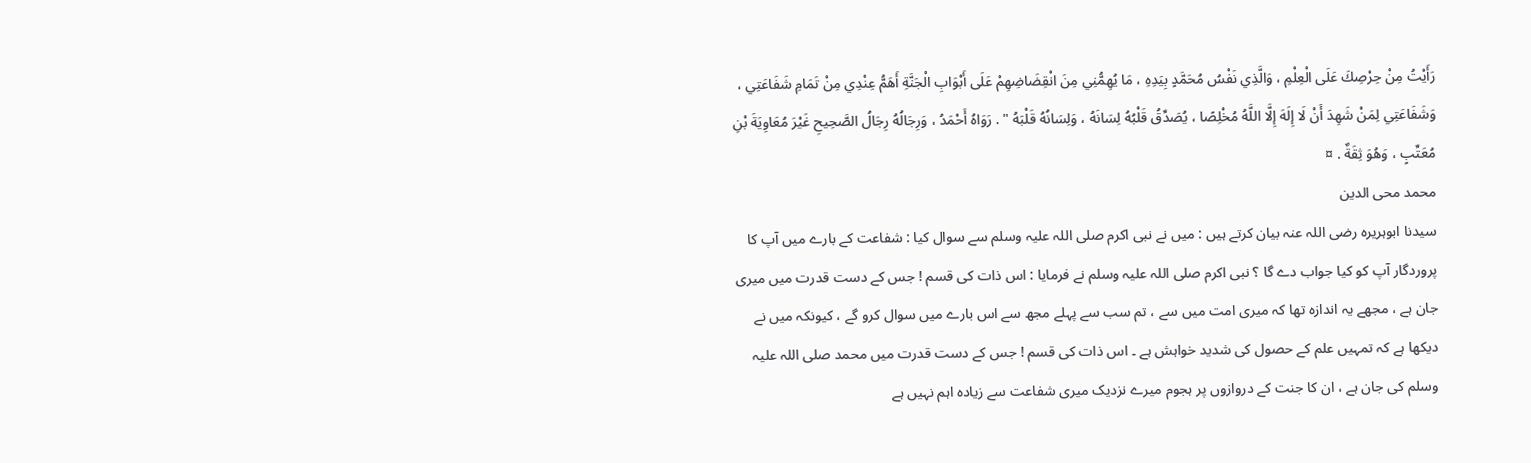رَأَيْتُ مِنْ حِرْصِكَ عَلَى الْعِلْمِ ، وَالَّذِي نَفْسُ مُحَمَّدٍ بِيَدِهِ ، مَا يُهِمُّنِي مِنَ انْقِضَاضِهِمْ عَلَى أَبْوَابِ الْجَنَّةِ أَهَمُّ عِنْدِي مِنْ تَمَامِ شَفَاعَتِي ، وَشَفَاعَتِي لِمَنْ شَهِدَ أَنْ لَا إِلَهَ إِلَّا اللَّهُ مُخْلِصًا ، يُصَدِّقُ قَلْبُهُ لِسَانَهُ ، وَلِسَانُهُ قَلْبَهُ " . رَوَاهُ أَحْمَدُ ، وَرِجَالُهُ رِجَالُ الصَّحِيحِ غَيْرَ مُعَاوِيَةَ بْنِ مُعَتِّبٍ ، وَهُوَ ثِقَةٌ . ¤
محمد محی الدین
سیدنا ابوہریرہ رضی اللہ عنہ بیان کرتے ہیں : میں نے نبی اکرم صلی اللہ علیہ وسلم سے سوال کیا : شفاعت کے بارے میں آپ کا پروردگار آپ کو کیا جواب دے گا ؟ نبی اکرم صلی اللہ علیہ وسلم نے فرمایا : اس ذات کی قسم ! جس کے دست قدرت میں میری جان ہے ، مجھے یہ اندازہ تھا کہ میری امت میں سے ، تم سب سے پہلے مجھ سے اس بارے میں سوال کرو گے ، کیونکہ میں نے دیکھا ہے کہ تمہیں علم کے حصول کی شدید خواہش ہے ۔ اس ذات کی قسم ! جس کے دست قدرت میں محمد صلی اللہ علیہ وسلم کی جان ہے ، ان کا جنت کے دروازوں پر ہجوم میرے نزدیک میری شفاعت سے زیادہ اہم نہیں ہے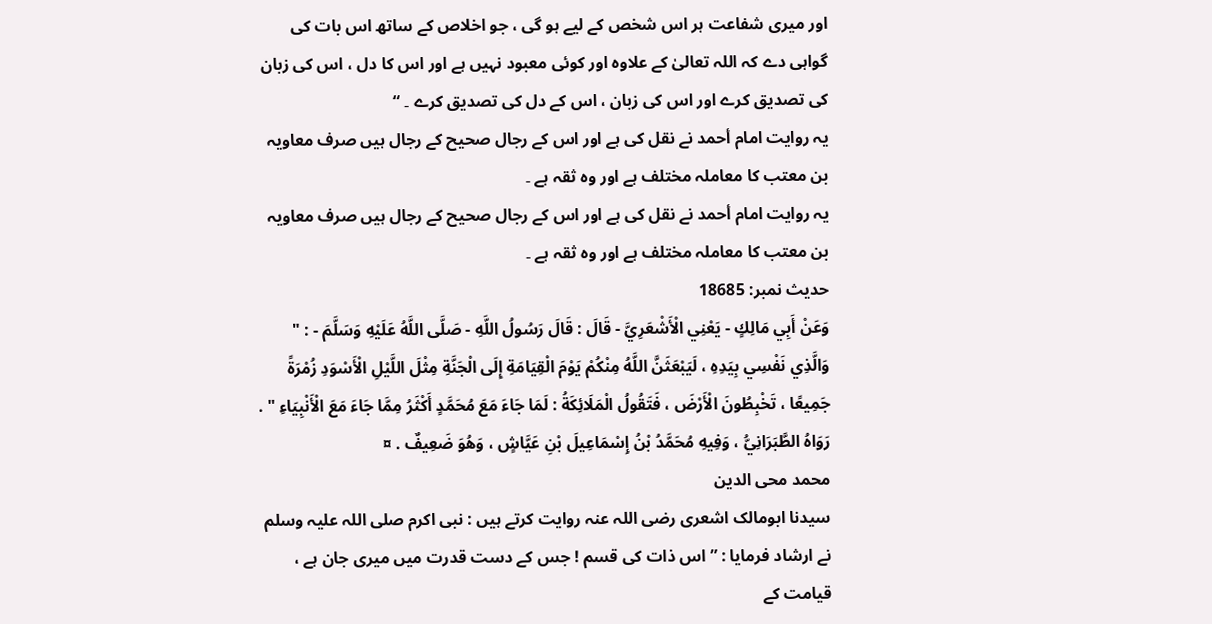اور میری شفاعت ہر اس شخص کے لیے ہو گی ، جو اخلاص کے ساتھ اس بات کی گواہی دے کہ اللہ تعالیٰ کے علاوہ اور کوئی معبود نہیں ہے اور اس کا دل ، اس کی زبان کی تصدیق کرے اور اس کی زبان ، اس کے دل کی تصدیق کرے ۔ “
یہ روایت امام أحمد نے نقل کی ہے اور اس کے رجال صحیح کے رجال ہیں صرف معاویہ بن معتب کا معاملہ مختلف ہے اور وہ ثقہ ہے ۔
یہ روایت امام أحمد نے نقل کی ہے اور اس کے رجال صحیح کے رجال ہیں صرف معاویہ بن معتب کا معاملہ مختلف ہے اور وہ ثقہ ہے ۔
حدیث نمبر: 18685
وَعَنْ أَبِي مَالِكٍ - يَعْنِي الْأَشْعَرِيَّ - قَالَ : قَالَ رَسُولُ اللَّهِ - صَلَّى اللَّهُ عَلَيْهِ وَسَلَّمَ - : " وَالَّذِي نَفْسِي بِيَدِهِ ، لَيَبْعَثَنَّ اللَّهُ مِنْكُمْ يَوْمَ الْقِيَامَةِ إِلَى الْجَنَّةِ مِثْلَ اللَّيْلِ الْأَسْوَدِ زُمْرَةً جَمِيعًا ، تَخْبِطُونَ الْأَرْضَ ، فَتَقُولُ الْمَلَائِكَةُ : لَمَا جَاءَ مَعَ مُحَمَّدٍ أَكْثَرُ مِمَّا جَاءَ مَعَ الْأَنْبِيَاءِ " . رَوَاهُ الطَّبَرَانِيُّ ، وَفِيهِ مُحَمَّدُ بْنُ إِسْمَاعِيلَ بْنِ عَيَّاشٍ ، وَهُوَ ضَعِيفٌ . ¤
محمد محی الدین
سیدنا ابومالک اشعری رضی اللہ عنہ روایت کرتے ہیں : نبی اکرم صلی اللہ علیہ وسلم نے ارشاد فرمایا : ” اس ذات کی قسم ! جس کے دست قدرت میں میری جان ہے ، قیامت کے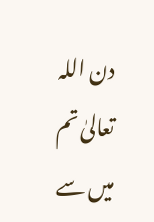دن اللہ تعالیٰ تم میں سے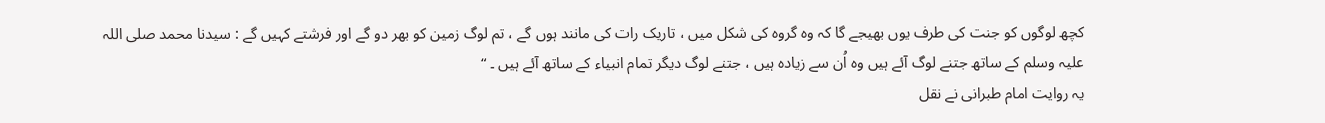کچھ لوگوں کو جنت کی طرف یوں بھیجے گا کہ وہ گروہ کی شکل میں ، تاریک رات کی مانند ہوں گے ، تم لوگ زمین کو بھر دو گے اور فرشتے کہیں گے : سیدنا محمد صلی اللہ علیہ وسلم کے ساتھ جتنے لوگ آئے ہیں وہ اُن سے زیادہ ہیں ، جتنے لوگ دیگر تمام انبیاء کے ساتھ آئے ہیں ۔ “
یہ روایت امام طبرانی نے نقل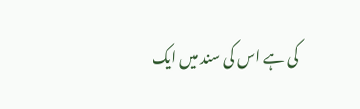کی ہے اس کی سند میں ایک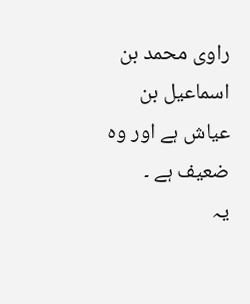راوی محمد بن اسماعیل بن عیاش ہے اور وہ ضعیف ہے ۔
یہ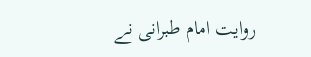روایت امام طبرانی نے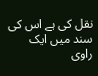نقل کی ہے اس کی سند میں ایک راوی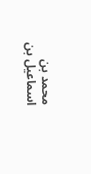محمد بن اسماعیل بن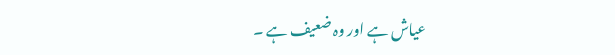عیاش ہے اور وہ ضعیف ہے ۔